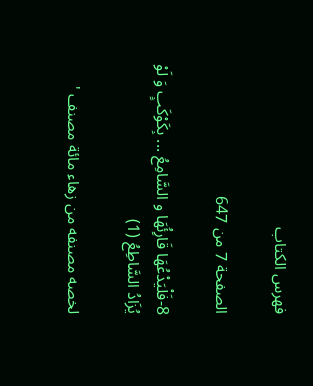فهرس الكتاب

الصفحة 7 من 647

8-فَلْيَدْعُهَا قَارِئُهَا و السَّامِعُ ... بِكَوْكَبٍ وَ لَوْ يُزَادُ السَّاطِعُ (1)

لخصه مصنفه من زهاء مائة مصنف '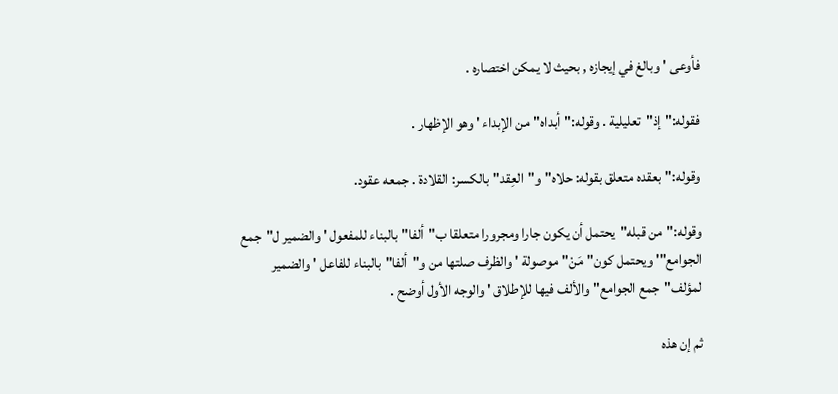فأوعى ' وبالغ في إيجازه , بحيث لا يمكن اختصاره .

فقوله:"إذ"تعليلية . وقوله:"أبداه"من الإبداء ' وهو الإظهار .

وقوله:"بعقده متعلق بقوله: حلاه"و"العِقد"بالكسر: القلادة . جمعه عقود.

وقوله:"من قبله"يحتمل أن يكون جارا ومجرورا متعلقا ب"ألفا"بالبناء للمفعول ' والضمير ل"جمع الجوامع"' ويحتمل كون"مَنْ"موصولة ' والظرف صلتها من و"ألفا"بالبناء للفاعل ' والضمير لمؤلف"جمع الجوامع"والألف فيها للإطلاق ' والوجه الأول أوضح .

ثم إن هذه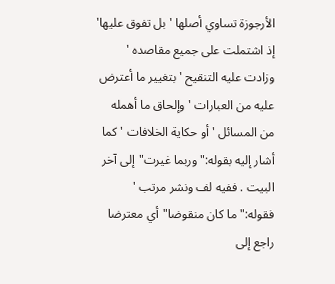الأرجوزة تساوي أصلها ' بل تفوق عليها' إذ اشتملت على جميع مقاصده ' وزادت عليه التنقيح 'بتغيير ما أعترض عليه من العبارات ' وإلحاق ما أهمله من المسائل ' أو حكاية الخلافات ' كما أشار إليه بقوله:"وربما غيرت"إلى آخر البيت . ففيه لف ونشر مرتب ' فقوله:"ما كان منقوضا"أي معترضا راجع إلى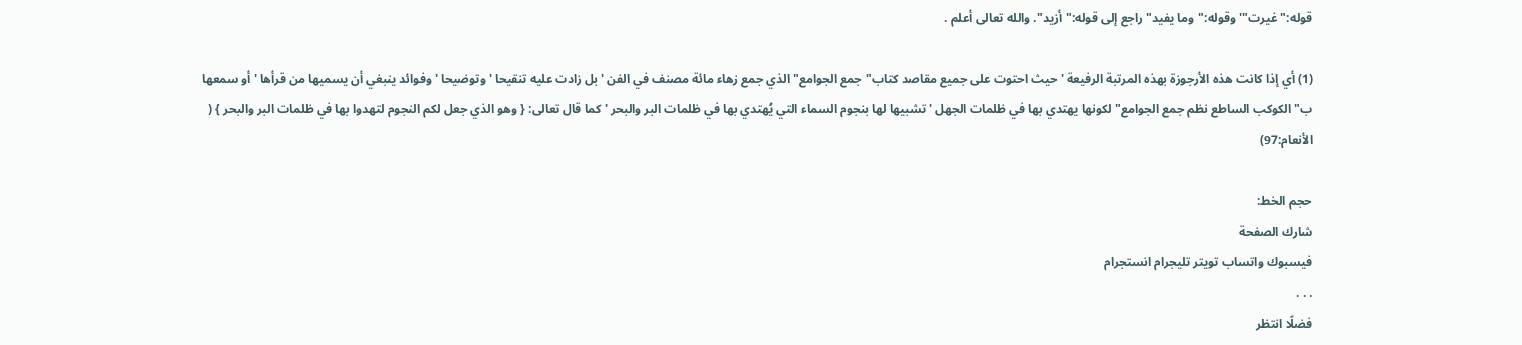قوله:"غيرت"' وقوله:"وما يفيد"راجع إلى قوله:"أزيد". والله تعالى أعلم .

(1) أي إذا كانت هذه الأرجوزة بهذه المرتبة الرفيعة ' حيث احتوت على جميع مقاصد كتاب"جمع الجوامع"الذي جمع زهاء مائة مصنف في الفن ' بل زادت عليه تنقيحا ' وتوضيحا ' وفوائد ينبغي أن يسميها من قرأها 'أو سمعها ب"الكوكب الساطع نظم جمع الجوامع"لكونها يهتدي بها في ظلمات الجهل 'تشبيها لها بنجوم السماء التي يُهتدي بها في ظلمات البر والبحر ' كما قال تعالى: { وهو الذي جعل لكم النجوم لتهدوا بها في ظلمات البر والبحر } ( الأنعام:97)

حجم الخط:
شارك الصفحة
فيسبوك واتساب تويتر تليجرام انستجرام
. . .
فضلًا انتظر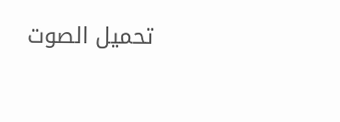تحميل الصوت